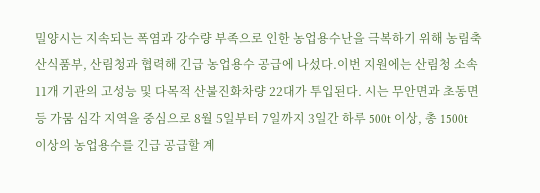밀양시는 지속되는 폭염과 강수량 부족으로 인한 농업용수난을 극복하기 위해 농림축산식품부, 산림청과 협력해 긴급 농업용수 공급에 나섰다.이번 지원에는 산림청 소속 11개 기관의 고성능 및 다목적 산불진화차량 22대가 투입된다. 시는 무안면과 초동면 등 가뭄 심각 지역을 중심으로 8월 5일부터 7일까지 3일간 하루 500t 이상, 총 1500t 이상의 농업용수를 긴급 공급할 계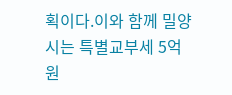획이다.이와 함께 밀양시는 특별교부세 5억 원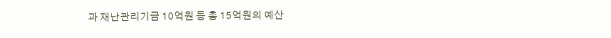과 재난관리기금 10억원 등 총 15억원의 예산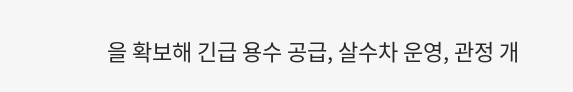을 확보해 긴급 용수 공급, 살수차 운영, 관정 개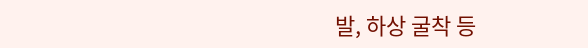발, 하상 굴착 등